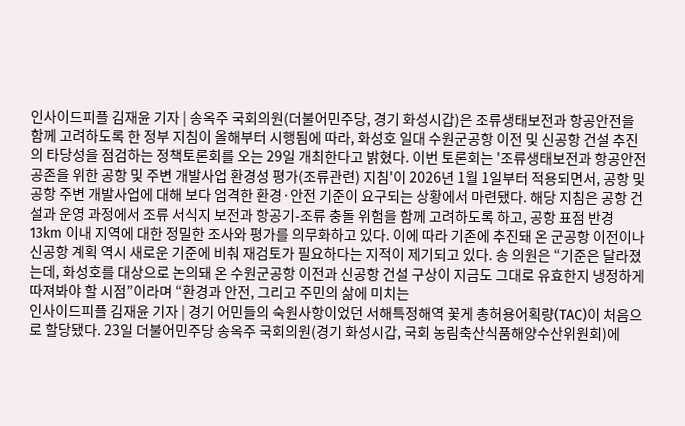인사이드피플 김재윤 기자 | 송옥주 국회의원(더불어민주당, 경기 화성시갑)은 조류생태보전과 항공안전을 함께 고려하도록 한 정부 지침이 올해부터 시행됨에 따라, 화성호 일대 수원군공항 이전 및 신공항 건설 추진의 타당성을 점검하는 정책토론회를 오는 29일 개최한다고 밝혔다. 이번 토론회는 '조류생태보전과 항공안전 공존을 위한 공항 및 주변 개발사업 환경성 평가(조류관련) 지침'이 2026년 1월 1일부터 적용되면서, 공항 및 공항 주변 개발사업에 대해 보다 엄격한 환경·안전 기준이 요구되는 상황에서 마련됐다. 해당 지침은 공항 건설과 운영 과정에서 조류 서식지 보전과 항공기-조류 충돌 위험을 함께 고려하도록 하고, 공항 표점 반경 13km 이내 지역에 대한 정밀한 조사와 평가를 의무화하고 있다. 이에 따라 기존에 추진돼 온 군공항 이전이나 신공항 계획 역시 새로운 기준에 비춰 재검토가 필요하다는 지적이 제기되고 있다. 송 의원은 “기준은 달라졌는데, 화성호를 대상으로 논의돼 온 수원군공항 이전과 신공항 건설 구상이 지금도 그대로 유효한지 냉정하게 따져봐야 할 시점”이라며 “환경과 안전, 그리고 주민의 삶에 미치는
인사이드피플 김재윤 기자 | 경기 어민들의 숙원사항이었던 서해특정해역 꽃게 총허용어획량(TAC)이 처음으로 할당됐다. 23일 더불어민주당 송옥주 국회의원(경기 화성시갑, 국회 농림축산식품해양수산위원회)에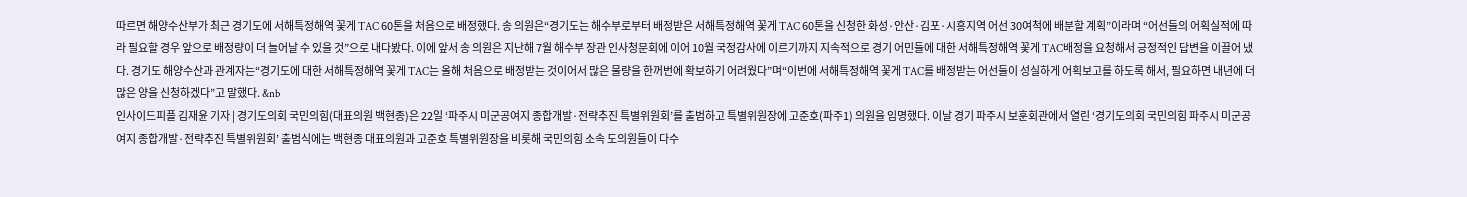따르면 해양수산부가 최근 경기도에 서해특정해역 꽃게 TAC 60톤을 처음으로 배정했다. 송 의원은“경기도는 해수부로부터 배정받은 서해특정해역 꽃게 TAC 60톤을 신청한 화성·안산·김포·시흥지역 어선 30여척에 배분할 계획”이라며 “어선들의 어획실적에 따라 필요할 경우 앞으로 배정량이 더 늘어날 수 있을 것”으로 내다봤다. 이에 앞서 송 의원은 지난해 7월 해수부 장관 인사청문회에 이어 10월 국정감사에 이르기까지 지속적으로 경기 어민들에 대한 서해특정해역 꽃게 TAC배정을 요청해서 긍정적인 답변을 이끌어 냈다. 경기도 해양수산과 관계자는“경기도에 대한 서해특정해역 꽃게 TAC는 올해 처음으로 배정받는 것이어서 많은 물량을 한꺼번에 확보하기 어려웠다”며“이번에 서해특정해역 꽃게 TAC를 배정받는 어선들이 성실하게 어획보고를 하도록 해서, 필요하면 내년에 더 많은 양을 신청하겠다”고 말했다. &nb
인사이드피플 김재윤 기자 | 경기도의회 국민의힘(대표의원 백현종)은 22일 ‘파주시 미군공여지 종합개발·전략추진 특별위원회’를 출범하고 특별위원장에 고준호(파주1) 의원을 임명했다. 이날 경기 파주시 보훈회관에서 열린 ‘경기도의회 국민의힘 파주시 미군공여지 종합개발·전략추진 특별위원회’ 출범식에는 백현종 대표의원과 고준호 특별위원장을 비롯해 국민의힘 소속 도의원들이 다수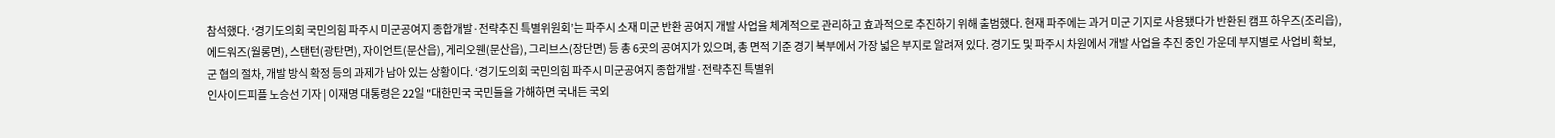참석했다. ‘경기도의회 국민의힘 파주시 미군공여지 종합개발·전략추진 특별위원회’는 파주시 소재 미군 반환 공여지 개발 사업을 체계적으로 관리하고 효과적으로 추진하기 위해 출범했다. 현재 파주에는 과거 미군 기지로 사용됐다가 반환된 캠프 하우즈(조리읍), 에드워즈(월롱면), 스탠턴(광탄면), 자이언트(문산읍), 게리오웬(문산읍), 그리브스(장단면) 등 총 6곳의 공여지가 있으며, 총 면적 기준 경기 북부에서 가장 넓은 부지로 알려져 있다. 경기도 및 파주시 차원에서 개발 사업을 추진 중인 가운데 부지별로 사업비 확보, 군 협의 절차, 개발 방식 확정 등의 과제가 남아 있는 상황이다. ‘경기도의회 국민의힘 파주시 미군공여지 종합개발·전략추진 특별위
인사이드피플 노승선 기자 | 이재명 대통령은 22일 "대한민국 국민들을 가해하면 국내든 국외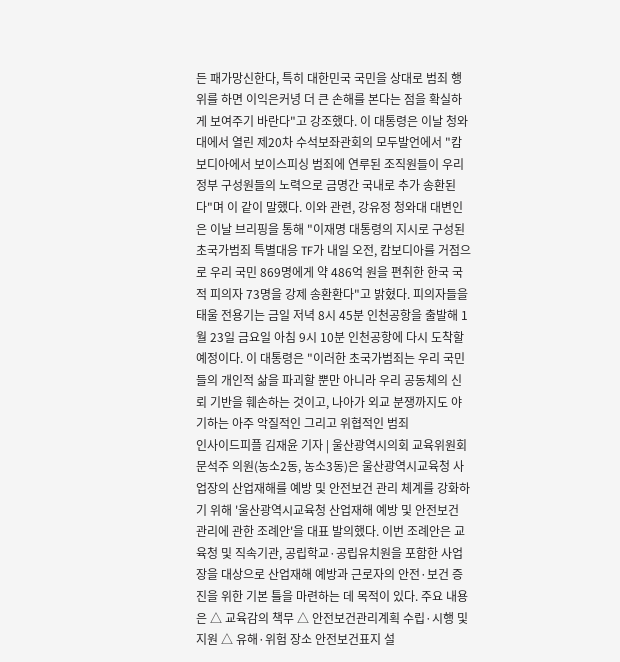든 패가망신한다, 특히 대한민국 국민을 상대로 범죄 행위를 하면 이익은커녕 더 큰 손해를 본다는 점을 확실하게 보여주기 바란다"고 강조했다. 이 대통령은 이날 청와대에서 열린 제20차 수석보좌관회의 모두발언에서 "캄보디아에서 보이스피싱 범죄에 연루된 조직원들이 우리 정부 구성원들의 노력으로 금명간 국내로 추가 송환된다"며 이 같이 말했다. 이와 관련, 강유정 청와대 대변인은 이날 브리핑을 통해 "이재명 대통령의 지시로 구성된 초국가범죄 특별대응 TF가 내일 오전, 캄보디아를 거점으로 우리 국민 869명에게 약 486억 원을 편취한 한국 국적 피의자 73명을 강제 송환환다"고 밝혔다. 피의자들을 태울 전용기는 금일 저녁 8시 45분 인천공항을 출발해 1월 23일 금요일 아침 9시 10분 인천공항에 다시 도착할 예정이다. 이 대통령은 "이러한 초국가범죄는 우리 국민들의 개인적 삶을 파괴할 뿐만 아니라 우리 공동체의 신뢰 기반을 훼손하는 것이고, 나아가 외교 분쟁까지도 야기하는 아주 악질적인 그리고 위협적인 범죄
인사이드피플 김재윤 기자 | 울산광역시의회 교육위원회 문석주 의원(농소2동, 농소3동)은 울산광역시교육청 사업장의 산업재해를 예방 및 안전보건 관리 체계를 강화하기 위해 '울산광역시교육청 산업재해 예방 및 안전보건 관리에 관한 조례안'을 대표 발의했다. 이번 조례안은 교육청 및 직속기관, 공립학교·공립유치원을 포함한 사업장을 대상으로 산업재해 예방과 근로자의 안전·보건 증진을 위한 기본 틀을 마련하는 데 목적이 있다. 주요 내용은 △ 교육감의 책무 △ 안전보건관리계획 수립·시행 및 지원 △ 유해·위험 장소 안전보건표지 설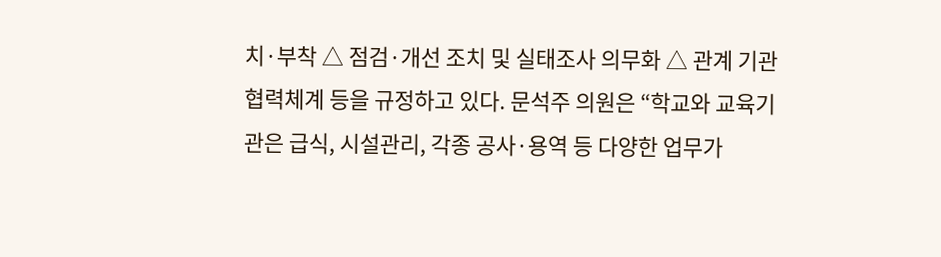치·부착 △ 점검·개선 조치 및 실태조사 의무화 △ 관계 기관 협력체계 등을 규정하고 있다. 문석주 의원은 “학교와 교육기관은 급식, 시설관리, 각종 공사·용역 등 다양한 업무가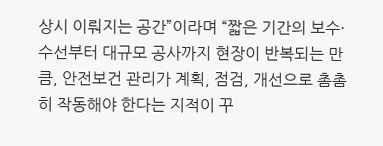상시 이뤄지는 공간”이라며 “짧은 기간의 보수·수선부터 대규모 공사까지 현장이 반복되는 만큼, 안전보건 관리가 계획, 점검, 개선으로 촘촘히 작동해야 한다는 지적이 꾸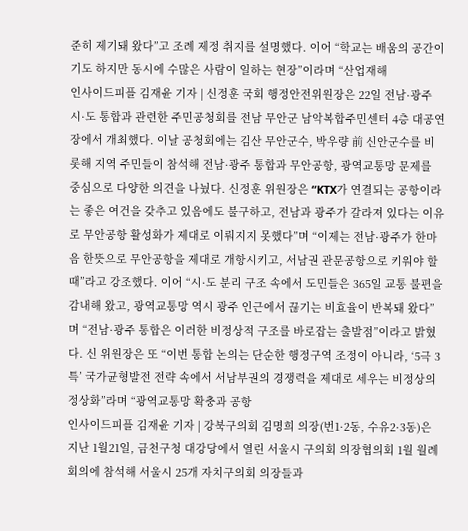준히 제기돼 왔다”고 조례 제정 취지를 설명했다. 이어 “학교는 배움의 공간이기도 하지만 동시에 수많은 사람이 일하는 현장”이라며 “산업재해
인사이드피플 김재윤 기자 | 신정훈 국회 행정안전위원장은 22일 전남·광주 시·도 통합과 관련한 주민공청회를 전남 무안군 남악복합주민센터 4층 대공연장에서 개최했다. 이날 공청회에는 김산 무안군수, 박우량 前 신안군수를 비롯해 지역 주민들이 참석해 전남·광주 통합과 무안공항, 광역교통망 문제를 중심으로 다양한 의견을 나눴다. 신정훈 위원장은 “KTX가 연결되는 공항이라는 좋은 여건을 갖추고 있음에도 불구하고, 전남과 광주가 갈라져 있다는 이유로 무안공항 활성화가 제대로 이뤄지지 못했다”며 “이제는 전남·광주가 한마음 한뜻으로 무안공항을 제대로 개항시키고, 서남권 관문공항으로 키워야 할 때”라고 강조했다. 이어 “시·도 분리 구조 속에서 도민들은 365일 교통 불편을 감내해 왔고, 광역교통망 역시 광주 인근에서 끊기는 비효율이 반복돼 왔다”며 “전남·광주 통합은 이러한 비정상적 구조를 바로잡는 출발점”이라고 밝혔다. 신 위원장은 또 “이번 통합 논의는 단순한 행정구역 조정이 아니라, ‘5극 3특’ 국가균형발전 전략 속에서 서남부권의 경쟁력을 제대로 세우는 비정상의 정상화”라며 “광역교통망 확충과 공항
인사이드피플 김재윤 기자 | 강북구의회 김명희 의장(번1·2동, 수유2·3동)은 지난 1월21일, 금천구청 대강당에서 열린 서울시 구의회 의장협의회 1월 월례회의에 참석해 서울시 25개 자치구의회 의장들과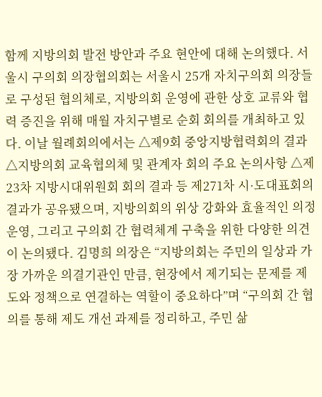함께 지방의회 발전 방안과 주요 현안에 대해 논의했다. 서울시 구의회 의장협의회는 서울시 25개 자치구의회 의장들로 구성된 협의체로, 지방의회 운영에 관한 상호 교류와 협력 증진을 위해 매월 자치구별로 순회 회의를 개최하고 있다. 이날 월례회의에서는 △제9회 중앙지방협력회의 결과 △지방의회 교육협의체 및 관계자 회의 주요 논의사항 △제23차 지방시대위원회 회의 결과 등 제271차 시·도대표회의 결과가 공유됐으며, 지방의회의 위상 강화와 효율적인 의정운영, 그리고 구의회 간 협력체계 구축을 위한 다양한 의견이 논의됐다. 김명희 의장은 “지방의회는 주민의 일상과 가장 가까운 의결기관인 만큼, 현장에서 제기되는 문제를 제도와 정책으로 연결하는 역할이 중요하다”며 “구의회 간 협의를 통해 제도 개선 과제를 정리하고, 주민 삶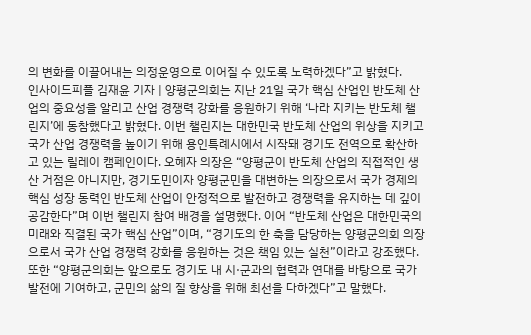의 변화를 이끌어내는 의정운영으로 이어질 수 있도록 노력하겠다”고 밝혔다.
인사이드피플 김재윤 기자 | 양평군의회는 지난 21일 국가 핵심 산업인 반도체 산업의 중요성을 알리고 산업 경쟁력 강화를 응원하기 위해 ‘나라 지키는 반도체 챌린지’에 동참했다고 밝혔다. 이번 챌린지는 대한민국 반도체 산업의 위상을 지키고 국가 산업 경쟁력을 높이기 위해 용인특례시에서 시작돼 경기도 전역으로 확산하고 있는 릴레이 캠페인이다. 오혜자 의장은 “양평군이 반도체 산업의 직접적인 생산 거점은 아니지만, 경기도민이자 양평군민을 대변하는 의장으로서 국가 경제의 핵심 성장 동력인 반도체 산업이 안정적으로 발전하고 경쟁력을 유지하는 데 깊이 공감한다”며 이번 챌린지 참여 배경을 설명했다. 이어 “반도체 산업은 대한민국의 미래와 직결된 국가 핵심 산업”이며, “경기도의 한 축을 담당하는 양평군의회 의장으로서 국가 산업 경쟁력 강화를 응원하는 것은 책임 있는 실천”이라고 강조했다. 또한 “양평군의회는 앞으로도 경기도 내 시·군과의 협력과 연대를 바탕으로 국가 발전에 기여하고, 군민의 삶의 질 향상을 위해 최선을 다하겠다”고 말했다.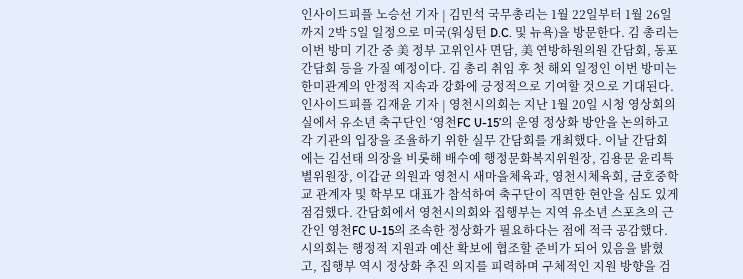인사이드피플 노승선 기자 | 김민석 국무총리는 1월 22일부터 1월 26일까지 2박 5일 일정으로 미국(워싱턴 D.C. 및 뉴욕)을 방문한다. 김 총리는 이번 방미 기간 중 美 정부 고위인사 면담, 美 연방하원의원 간담회, 동포간담회 등을 가질 예정이다. 김 총리 취임 후 첫 해외 일정인 이번 방미는 한미관계의 안정적 지속과 강화에 긍정적으로 기여할 것으로 기대된다.
인사이드피플 김재윤 기자 | 영천시의회는 지난 1월 20일 시청 영상회의실에서 유소년 축구단인 ‘영천FC U-15’의 운영 정상화 방안을 논의하고 각 기관의 입장을 조율하기 위한 실무 간담회를 개최했다. 이날 간담회에는 김선태 의장을 비롯해 배수예 행정문화복지위원장, 김용문 윤리특별위원장, 이갑균 의원과 영천시 새마을체육과, 영천시체육회, 금호중학교 관계자 및 학부모 대표가 참석하여 축구단이 직면한 현안을 심도 있게 점검했다. 간담회에서 영천시의회와 집행부는 지역 유소년 스포츠의 근간인 영천FC U-15의 조속한 정상화가 필요하다는 점에 적극 공감했다. 시의회는 행정적 지원과 예산 확보에 협조할 준비가 되어 있음을 밝혔고, 집행부 역시 정상화 추진 의지를 피력하며 구체적인 지원 방향을 검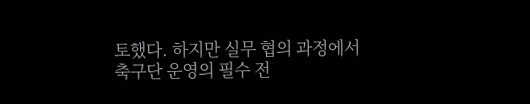토했다. 하지만 실무 협의 과정에서 축구단 운영의 필수 전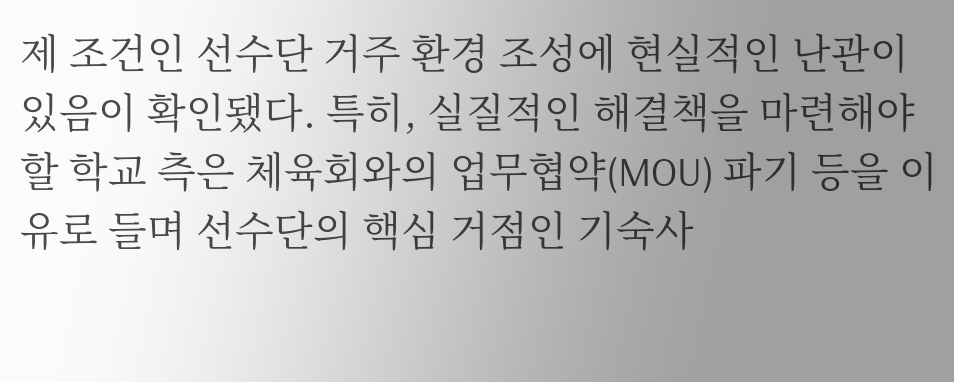제 조건인 선수단 거주 환경 조성에 현실적인 난관이 있음이 확인됐다. 특히, 실질적인 해결책을 마련해야 할 학교 측은 체육회와의 업무협약(MOU) 파기 등을 이유로 들며 선수단의 핵심 거점인 기숙사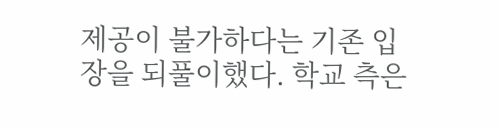제공이 불가하다는 기존 입장을 되풀이했다. 학교 측은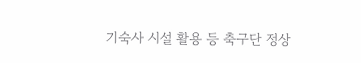기숙사 시설 활용 등 축구단 정상